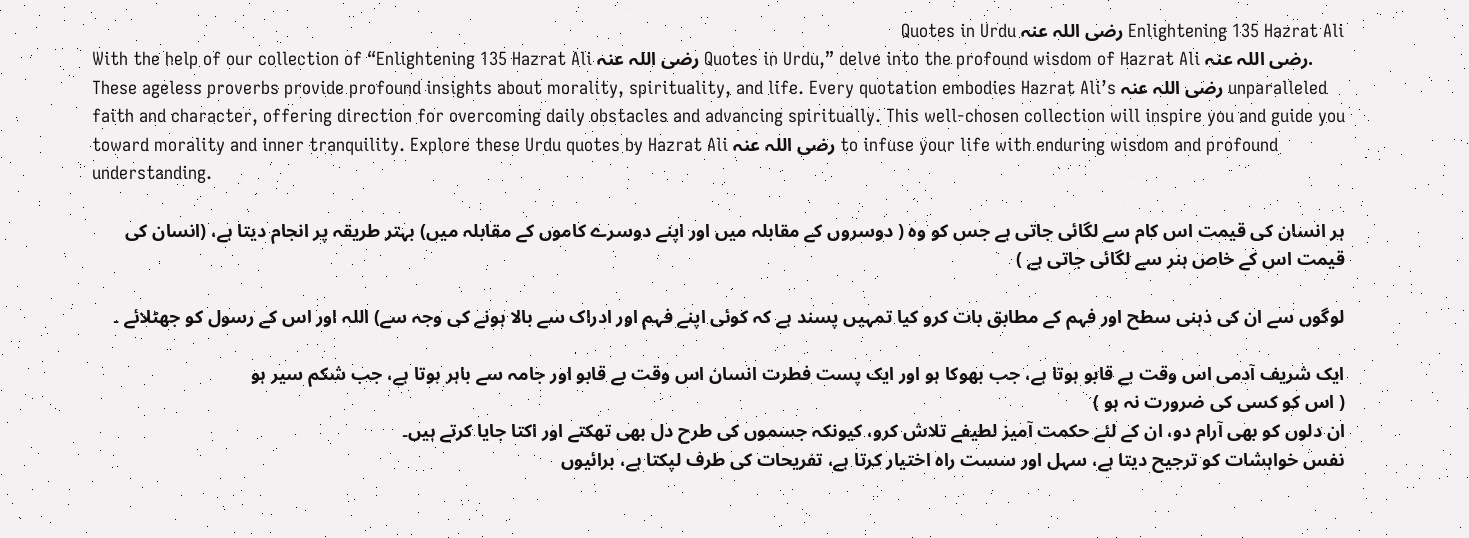Enlightening 135 Hazrat Ali رضی اللہ عنہ Quotes in Urdu
With the help of our collection of “Enlightening 135 Hazrat Ali رضی اللہ عنہ Quotes in Urdu,” delve into the profound wisdom of Hazrat Ali رضی اللہ عنہ. These ageless proverbs provide profound insights about morality, spirituality, and life. Every quotation embodies Hazrat Ali’s رضی اللہ عنہ unparalleled faith and character, offering direction for overcoming daily obstacles and advancing spiritually. This well-chosen collection will inspire you and guide you toward morality and inner tranquility. Explore these Urdu quotes by Hazrat Ali رضی اللہ عنہ to infuse your life with enduring wisdom and profound understanding.

ہر انسان کی قیمت اس کام سے لگائی جاتی ہے جس کو وہ ( دوسروں کے مقابلہ میں اور اپنے دوسرے کاموں کے مقابلہ میں) بہتر طریقہ پر انجام دیتا ہے، (انسان کی قیمت اس کے خاص ہنر سے لگائی جاتی ہے )

لوگوں سے ان کی ذہنی سطح اور فہم کے مطابق بات کرو کیا تمہیں پسند ہے کہ کوئی اپنے فہم اور ادراک سے بالا ہونے کی وجہ سے) اللہ اور اس کے رسول کو جھٹلائے ۔

ایک شریف آدمی اس وقت بے قابو ہوتا ہے، جب بھوکا ہو اور ایک پست فطرت انسان اس وقت بے قابو اور جامہ سے باہر ہوتا ہے، جب شکم سیر ہو
( اس کو کسی کی ضرورت نہ ہو )
ان دلوں کو بھی آرام دو، ان کے لئے حکمت آمیز لطیفے تلاش کرو، کیونکہ جسموں کی طرح دل بھی تھکتے اور اکتا جایا کرتے ہیں۔
نفس خواہشات کو ترجیح دیتا ہے، سہل اور سست راہ اختیار کرتا ہے، تفریحات کی طرف لپکتا ہے، برائیوں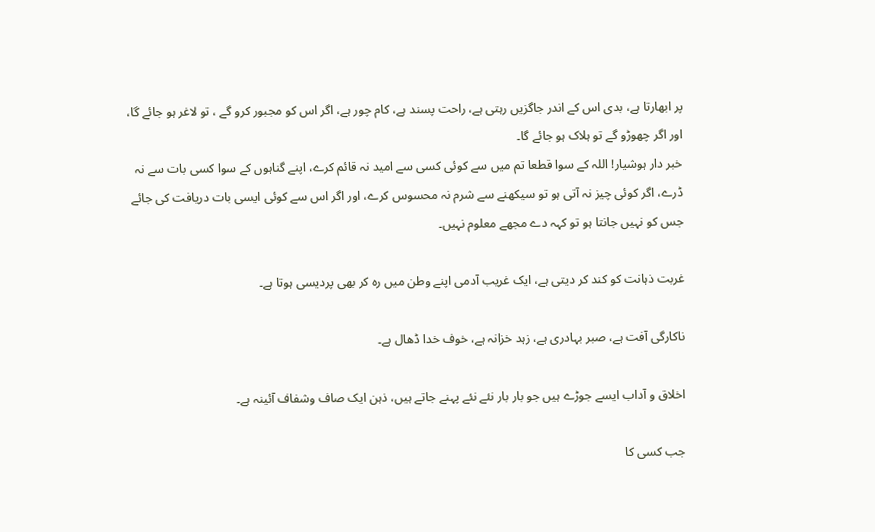پر ابھارتا ہے، بدی اس کے اندر جاگزیں رہتی ہے، راحت پسند ہے، کام چور ہے، اگر اس کو مجبور کرو گے ، تو لاغر ہو جائے گا، اور اگر چھوڑو گے تو ہلاک ہو جائے گا۔
خبر دار ہوشیار! اللہ کے سوا قطعا تم میں سے کوئی کسی سے امید نہ قائم کرے، اپنے گناہوں کے سوا کسی بات سے نہ ڈرے، اگر کوئی چیز نہ آتی ہو تو سیکھنے سے شرم نہ محسوس کرے، اور اگر اس سے کوئی ایسی بات دریافت کی جائے جس کو نہیں جانتا ہو تو کہہ دے مجھے معلوم نہیں۔

غربت ذہانت کو کند کر دیتی ہے، ایک غریب آدمی اپنے وطن میں رہ کر بھی پردیسی ہوتا ہے۔

ناکارگی آفت ہے، صبر بہادری ہے، زہد خزانہ ہے، خوف خدا ڈھال ہے۔

اخلاق و آداب ایسے جوڑے ہیں جو بار بار نئے نئے پہنے جاتے ہیں، ذہن ایک صاف وشفاف آئینہ ہے۔

جب کسی کا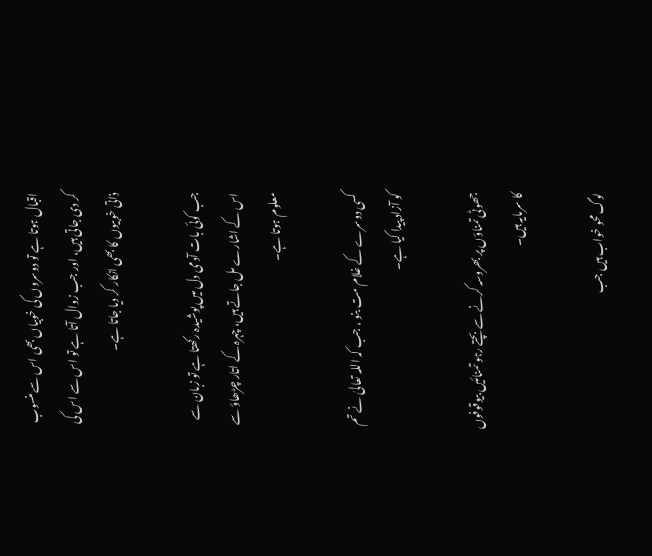اقبال ہوتا ہے تو دوسروں کی خوبیاں بھی اس سے منسوب کر دی جاتی ہیں، اور جب زوال آتا ہے تو اس سے اس کی ذاتی خوبیوں کا بھی انکار کر دیا جاتا ہے۔

جب کوئی بات آدمی دل میں پوشیدہ رکھتا ہے تو زبان سے اس کے اشارے مل جاتے ہیں، چہرہ کے اتار چڑھاؤ سے معلوم ہوتا ہے۔

کسی دوسرے کے غلام مت بنو ، جب کہ اللہ تعالیٰ نے تم کو آزاد پیدا کیا ہے۔

جھوٹی تمناؤں پر بھروسہ کرنے سے بچتے رہو تمنائیں بیوقوفوں کا سرمایہ ہیں۔

لوگ محو خواب ہیں جب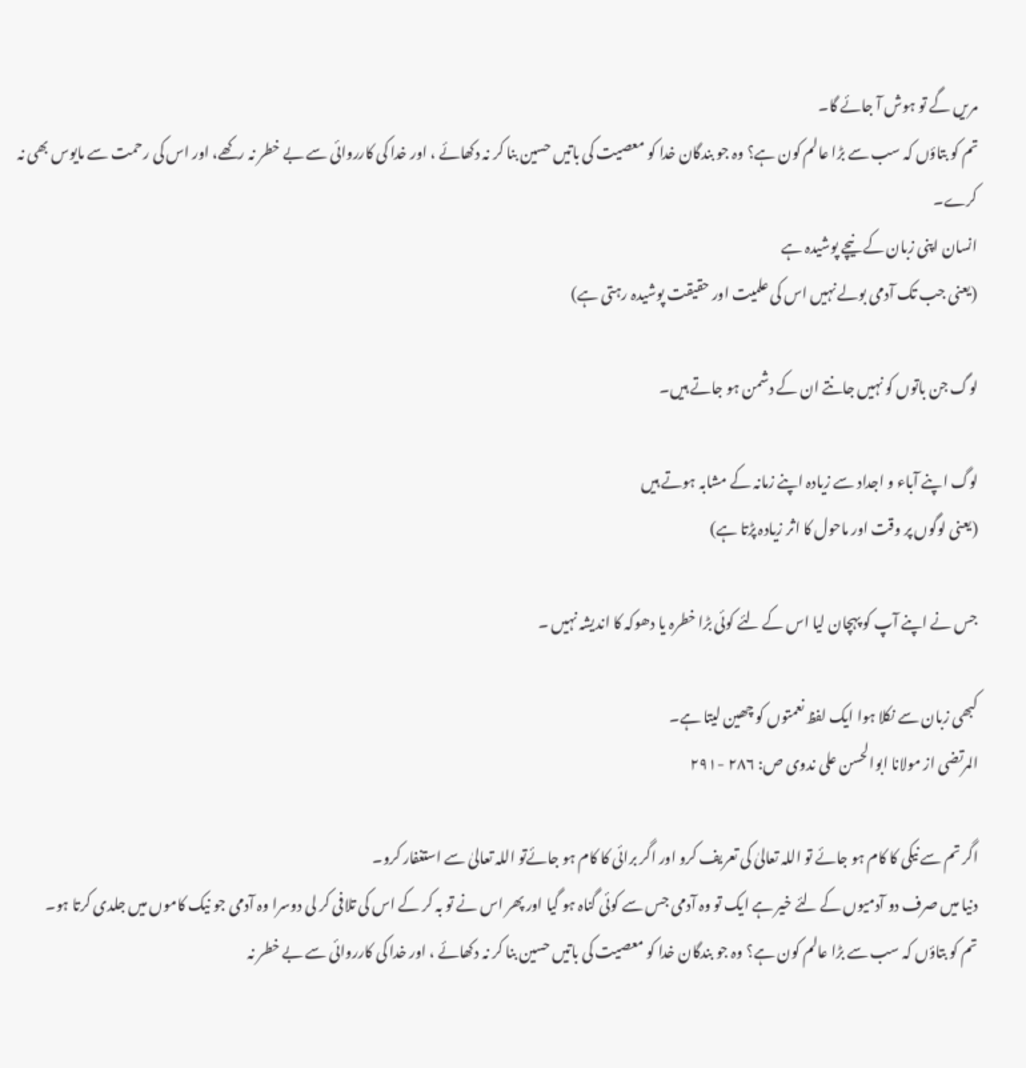مریں گے تو ہوش آ جائے گا۔
تم کو بتاؤں کہ سب سے بڑا عالم کون ہے؟ وہ جو بندگان خدا کو معصیت کی باتیں حسین بنا کر نہ دکھائے ، اور خدا کی کارروائی سے بے خطر نہ رکھے، اور اس کی رحمت سے مایوس بھی نہ کرے۔
انسان اپنی زبان کے نیچے پوشیدہ ہے
(یعنی جب تک آدمی بولے نہیں اس کی علمیت اور حقیقت پوشیدہ رہتی ہے)

لوگ جن باتوں کو نہیں جانتے ان کے دشمن ہو جاتے ہیں۔

لوگ اپنے آباء و اجداد سے زیادہ اپنے زمانہ کے مشابہ ہوتے ہیں
(یعنی لوگوں پر وقت اور ماحول کا اثر زیادہ پڑتا ہے)

جس نے اپنے آپ کو پہچان لیا اس کے لئے کوئی بڑا خطرہ یا دھوکہ کا اندیشہ نہیں ۔

کبھی زبان سے نکلا ہوا ایک لفظ نعمتوں کو چھین لیتا ہے۔
المرتضی از مولانا ابوالحسن علی ندوی ص: ۲۸۶ -۲۹۱

اگر تم سے نیکی کا کام ہو جائے تو اللہ تعالیٰ کی تعریف کرو اور اگر برائی کا کام ہو جائےتو اللہ تعالیٰ سے استغفار کرو۔
دنیا میں صرف دو آدمیوں کے لئے خیر ہے ایک تو وہ آدمی جس سے کوئی گناہ ہو گیا اور پھر اس نے تو بہ کر کے اس کی تلافی کر لی دوسرا وہ آدمی جو نیک کاموں میں جلدی کرتا ہو۔
تم کو بتاؤں کہ سب سے بڑا عالم کون ہے؟ وہ جو بندگان خدا کو معصیت کی باتیں حسین بنا کر نہ دکھائے ، اور خدا کی کارروائی سے بے خطر نہ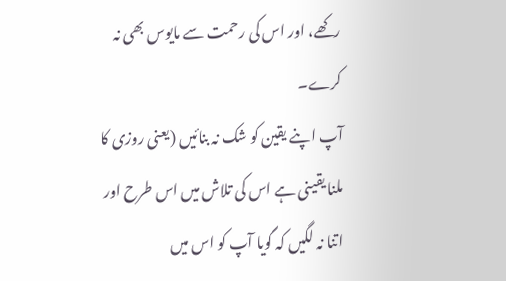رکھے، اور اس کی رحمت سے مایوس بھی نہ کرے۔
آپ اپنے یقین کو شک نہ بنائیں (یعنی روزی کا ملنا یقینی ہے اس کی تلاش میں اس طرح اور اتنا نہ لگیں کہ گویا آپ کو اس میں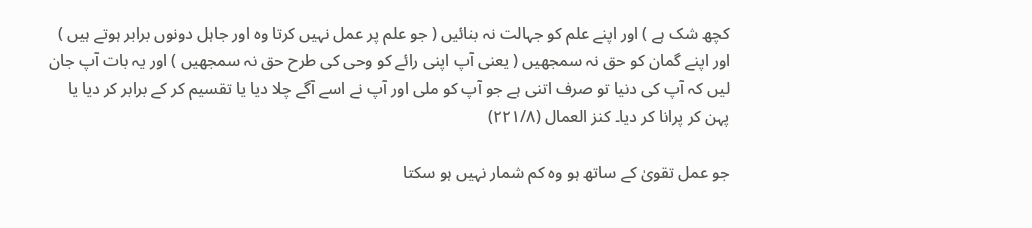کچھ شک ہے ) اور اپنے علم کو جہالت نہ بنائیں ( جو علم پر عمل نہیں کرتا وہ اور جاہل دونوں برابر ہوتے ہیں ) اور اپنے گمان کو حق نہ سمجھیں ( یعنی آپ اپنی رائے کو وحی کی طرح حق نہ سمجھیں ) اور یہ بات آپ جان لیں کہ آپ کی دنیا تو صرف اتنی ہے جو آپ کو ملی اور آپ نے اسے آگے چلا دیا یا تقسیم کر کے برابر کر دیا یا پہن کر پرانا کر دیا۔ کنز العمال (۲۲۱/۸)

جو عمل تقویٰ کے ساتھ ہو وہ کم شمار نہیں ہو سکتا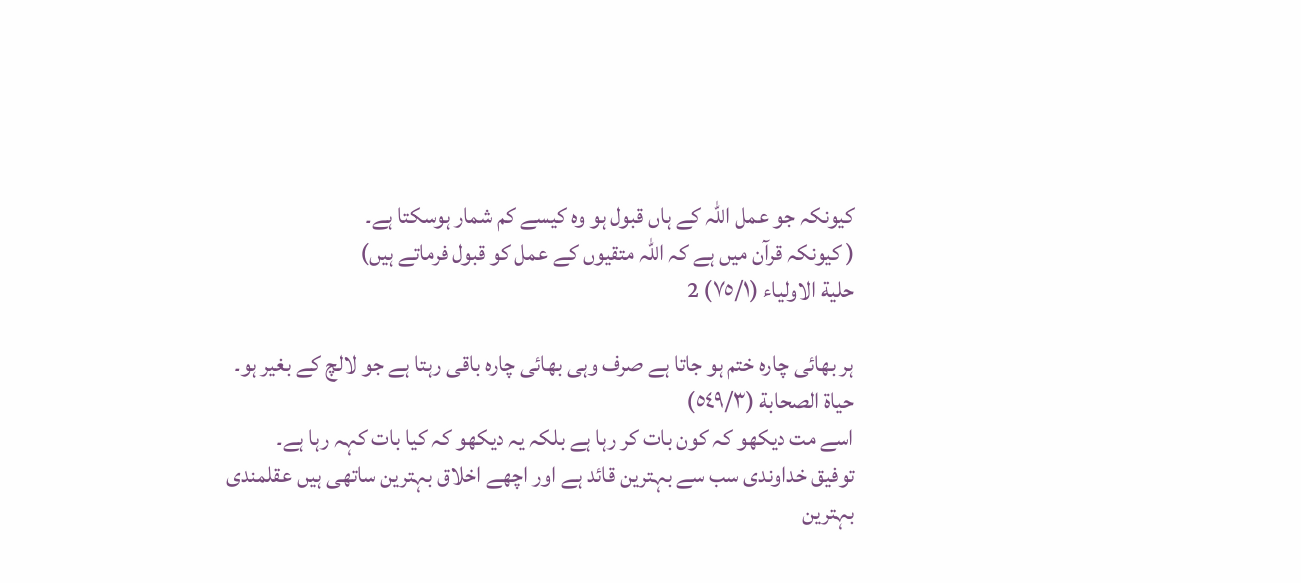کیونکہ جو عمل اللہ کے ہاں قبول ہو وہ کیسے کم شمار ہوسکتا ہے۔
( کیونکہ قرآن میں ہے کہ اللہ متقیوں کے عمل کو قبول فرماتے ہیں)
حلیة الاولیاء (٧٥/١) 2

ہر بھائی چارہ ختم ہو جاتا ہے صرف وہی بھائی چارہ باقی رہتا ہے جو لالچ کے بغیر ہو۔
حياة الصحابة (٥٤٩/٣)
اسے مت دیکھو کہ کون بات کر رہا ہے بلکہ یہ دیکھو کہ کیا بات کہہ رہا ہے۔
توفیق خداوندی سب سے بہترین قائد ہے اور اچھے اخلاق بہترین ساتھی ہیں عقلمندی بہترین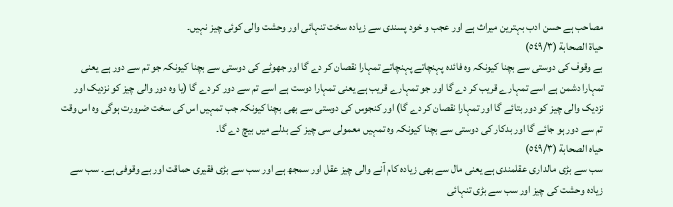مصاحب ہے حسن ادب بہترین میراث ہے اور عجب و خود پسندی سے زیادہ سخت تنہائی اور وحشت والی کوئی چیز نہیں۔
حياة الصحابة (٥٤٩/٣)
بے وقوف کی دوستی سے بچنا کیونکہ وہ فائدہ پہنچاتے پہنچاتے تمہارا نقصان کر دے گا اور جھوٹے کی دوستی سے بچنا کیونکہ جو تم سے دور ہے یعنی تمہارا دشمن ہے اسے تمہارے قریب کر دے گا اور جو تمہارے قریب ہے یعنی تمہارا دوست ہے اسے تم سے دور کر دے گا (یا وہ دور والی چیز کو نزدیک اور نزدیک والی چیز کو دور بتائے گا اور تمہارا نقصان کر دے گا) اور کنجوس کی دوستی سے بھی بچنا کیونکہ جب تمہیں اس کی سخت ضرورت ہوگی وہ اس وقت تم سے دور ہو جائے گا اور بدکار کی دوستی سے بچنا کیونکہ وہ تمہیں معمولی سی چیز کے بدلے میں بیچ دے گا۔
حياه الصحابة (٥٤٩/٣)
سب سے بڑی مالداری عقلمندی ہے یعنی مال سے بھی زیادہ کام آنے والی چیز عقل اور سمجھ ہے اور سب سے بڑی فقیری حماقت اور بے وقوفی ہے۔ سب سے زیادہ وحشت کی چیز اور سب سے بڑی تنہائی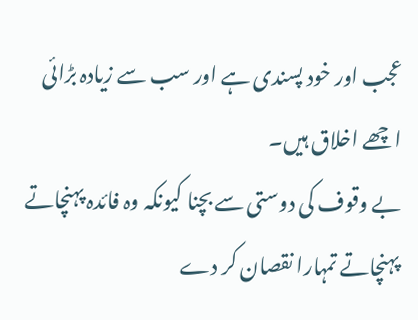عجب اور خود پسندی ہے اور سب سے زیادہ بڑائی اچھے اخلاق ہیں۔
بے وقوف کی دوستی سے بچنا کیونکہ وہ فائدہ پہنچاتے پہنچاتے تمہارا نقصان کر دے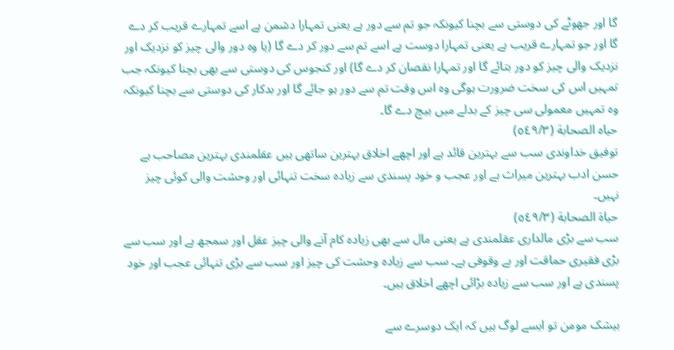گا اور جھوٹے کی دوستی سے بچنا کیونکہ جو تم سے دور ہے یعنی تمہارا دشمن ہے اسے تمہارے قریب کر دے گا اور جو تمہارے قریب ہے یعنی تمہارا دوست ہے اسے تم سے دور کر دے گا (یا وہ دور والی چیز کو نزدیک اور نزدیک والی چیز کو دور بتائے گا اور تمہارا نقصان کر دے گا) اور کنجوس کی دوستی سے بھی بچنا کیونکہ جب تمہیں اس کی سخت ضرورت ہوگی وہ اس وقت تم سے دور ہو جائے گا اور بدکار کی دوستی سے بچنا کیونکہ وہ تمہیں معمولی سی چیز کے بدلے میں بیچ دے گا۔
حياه الصحابة (٥٤٩/٣)
توفیق خداوندی سب سے بہترین قائد ہے اور اچھے اخلاق بہترین ساتھی ہیں عقلمندی بہترین مصاحب ہے حسن ادب بہترین میراث ہے اور عجب و خود پسندی سے زیادہ سخت تنہائی اور وحشت والی کوئی چیز نہیں۔
حياة الصحابة (٥٤٩/٣)
سب سے بڑی مالداری عقلمندی ہے یعنی مال سے بھی زیادہ کام آنے والی چیز عقل اور سمجھ ہے اور سب سے بڑی فقیری حماقت اور بے وقوفی ہے۔ سب سے زیادہ وحشت کی چیز اور سب سے بڑی تنہائی عجب اور خود پسندی ہے اور سب سے زیادہ بڑائی اچھے اخلاق ہیں۔

بیشک مومن تو ایسے لوگ ہیں کہ ایک دوسرے سے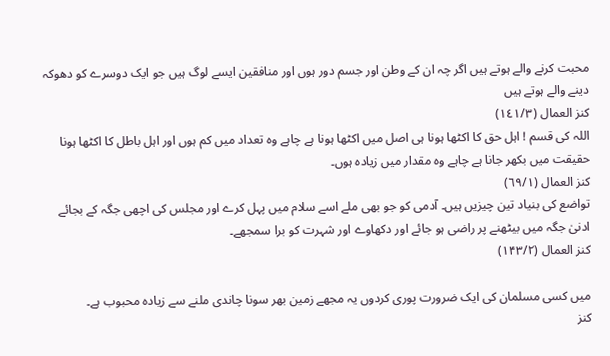محبت کرنے والے ہوتے ہیں اگر چہ ان کے وطن اور جسم دور ہوں اور منافقین ایسے لوگ ہیں جو ایک دوسرے کو دھوکہ دینے والے ہوتے ہیں
كنز العمال (١٤١/٣)
اللہ کی قسم ! اہل حق کا اکٹھا ہونا ہی اصل میں اکٹھا ہونا ہے چاہے وہ تعداد میں کم ہوں اور اہل باطل کا اکٹھا ہونا حقیقت میں بکھر جانا ہے چاہے وہ مقدار میں زیادہ ہوں۔
كنز العمال (٦٩/١)
تواضع کی بنیاد تین چیزیں ہیں۔ آدمی کو جو بھی ملے اسے سلام میں پہل کرے اور مجلس کی اچھی جگہ کے بجائے ادنیٰ جگہ میں بیٹھنے پر راضی ہو جائے اور دکھاوے اور شہرت کو برا سمجھے۔
کنز العمال (۱۴۳/۲)

میں کسی مسلمان کی ایک ضرورت پوری کردوں یہ مجھے زمین بھر سونا چاندی ملنے سے زیادہ محبوب ہے۔
کنز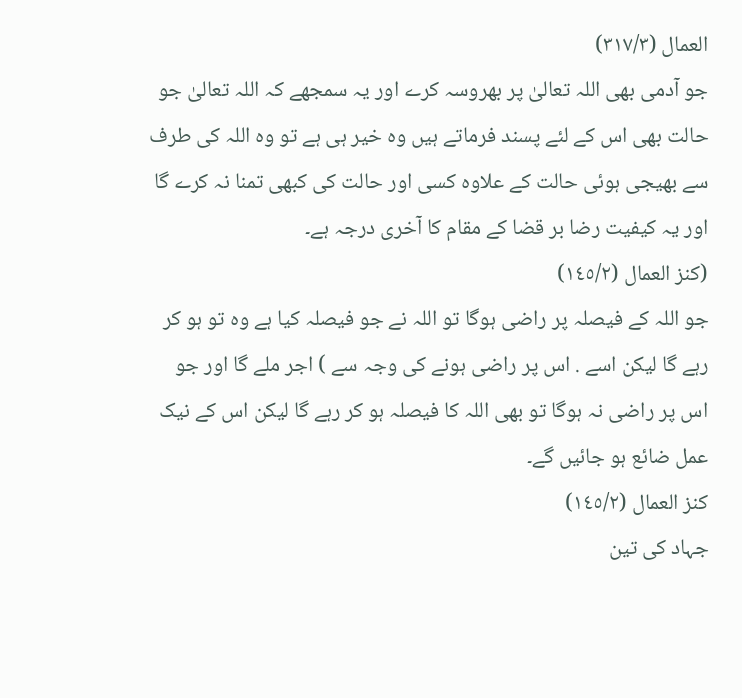العمال (۳۱۷/۳)
جو آدمی بھی اللہ تعالیٰ پر بھروسہ کرے اور یہ سمجھے کہ اللہ تعالیٰ جو حالت بھی اس کے لئے پسند فرماتے ہیں وہ خیر ہی ہے تو وہ اللہ کی طرف سے بھیجی ہوئی حالت کے علاوہ کسی اور حالت کی کبھی تمنا نہ کرے گا اور یہ کیفیت رضا بر قضا کے مقام کا آخری درجہ ہے۔
(كنز العمال (١٤٥/٢)
جو اللہ کے فیصلہ پر راضی ہوگا تو اللہ نے جو فیصلہ کیا ہے وہ تو ہو کر رہے گا لیکن اسے . اس پر راضی ہونے کی وجہ سے ) اجر ملے گا اور جو اس پر راضی نہ ہوگا تو بھی اللہ کا فیصلہ ہو کر رہے گا لیکن اس کے نیک عمل ضائع ہو جائیں گے۔
كنز العمال (١٤٥/٢)
جہاد کی تین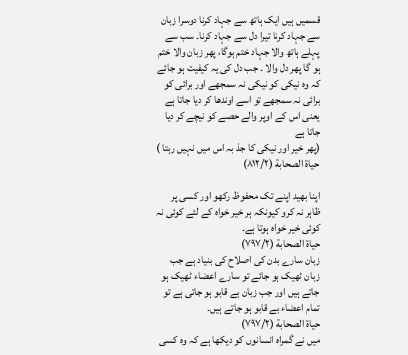قسمیں ہیں ایک ہاتھ سے جہاد کرنا دوسرا زبان سے جہاد کرنا تیرا دل سے جہاد کرنا۔ سب سے پہلے ہاتھ والا جہاد ختم ہوگا، پھر زبان والا ختم ہو گا پھر دل والا ۔ جب دل کی یہ کیفیت ہو جائے کہ وہ نیکی کو نیکی نہ سمجھے اور برائی کو برائی نہ سمجھے تو اسے اوندھا کر دیا جاتا ہے یعنی اس کے اوپر والے حصے کو نیچے کر دیا جاتا ہے
(پھر خیر اور نیکی کا جذ بہ اس میں نہیں رہتا )
حياة الصحابة (۸۱۲/۲)

اپنا بھید اپنے تک محفوظ رکھو اور کسی پر ظاہر نہ کرو کیونکہ ہر خیر خواہ کے لئے کوئی نہ کوئی خیر خواہ ہوتا ہے۔
حياة الصحابة (٧٩٧/٢)
زبان سارے بدن کی اصلاح کی بنیاد ہے جب زبان ٹھیک ہو جائے تو سارے اعضاء ٹھیک ہو جاتے ہیں اور جب زبان بے قابو ہو جاتی ہے تو تمام اعضاء بے قابو ہو جاتے ہیں۔
حياة الصحابة (٧٩٧/٢)
میں نے گمراہ انسانوں کو دیکھا ہے کہ وہ کسی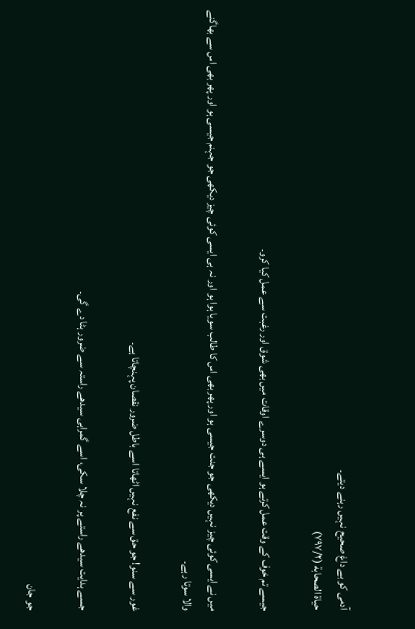آدمی کو بے داغ صحیح نہیں رہنے دیتے۔
حياة الصحابة (٧٩٧/٢)

جیسے تم خوف کے وقت عمل کرتے ہو ایسے ہی دوسرے اوقات میں بھی شوق اور رغبت سے عمل کیا کرو۔

میں نے ایسی کوئی چیز نہیں دیکھی جو جنت جیسی ہو اور پھر بھی اس کا طالب سویا ہوا ہو اور نہ ہی ایسی کوئی چیز دیکھی جو جہنم جیسی ہو اور پھر بھی اس سے بھاگنے والا سوتا رہے۔

غور سے سنو! جو حق سے نفع نہیں اٹھاتا اسے باطل ضرور نقصان پہنچاتا ہے۔

جسے ہدایت سیدھے راستے پر نہ چلا سکی، اسے گمراہی سیدھے راستہ سے ضرور ہٹا دے گی۔

جو جان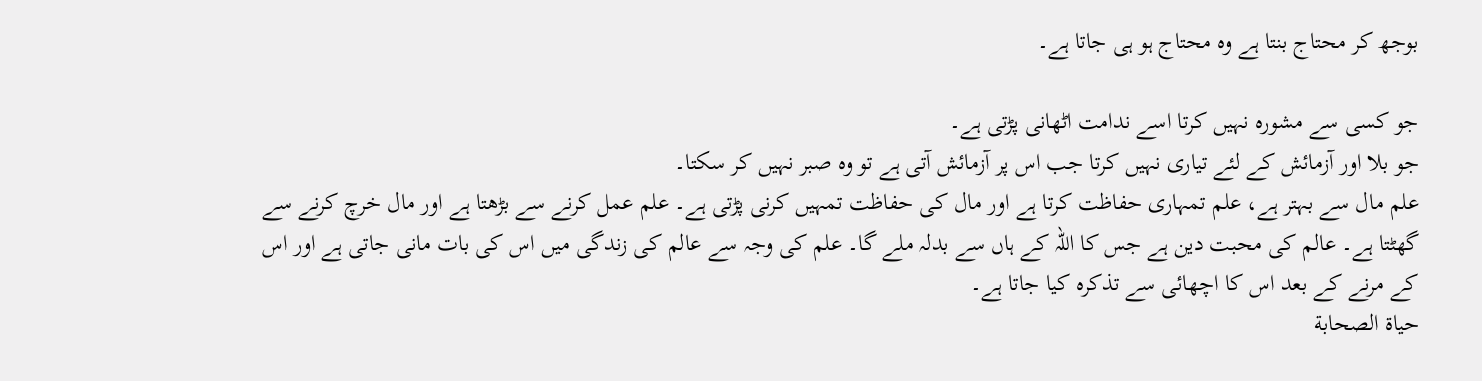بوجھ کر محتاج بنتا ہے وہ محتاج ہو ہی جاتا ہے۔

جو کسی سے مشورہ نہیں کرتا اسے ندامت اٹھانی پڑتی ہے۔
جو بلا اور آزمائش کے لئے تیاری نہیں کرتا جب اس پر آزمائش آتی ہے تو وہ صبر نہیں کر سکتا۔
علم مال سے بہتر ہے، علم تمہاری حفاظت کرتا ہے اور مال کی حفاظت تمہیں کرنی پڑتی ہے۔ علم عمل کرنے سے بڑھتا ہے اور مال خرچ کرنے سے گھٹتا ہے۔ عالم کی محبت دین ہے جس کا اللہ کے ہاں سے بدلہ ملے گا۔ علم کی وجہ سے عالم کی زندگی میں اس کی بات مانی جاتی ہے اور اس کے مرنے کے بعد اس کا اچھائی سے تذکرہ کیا جاتا ہے۔
حياة الصحابة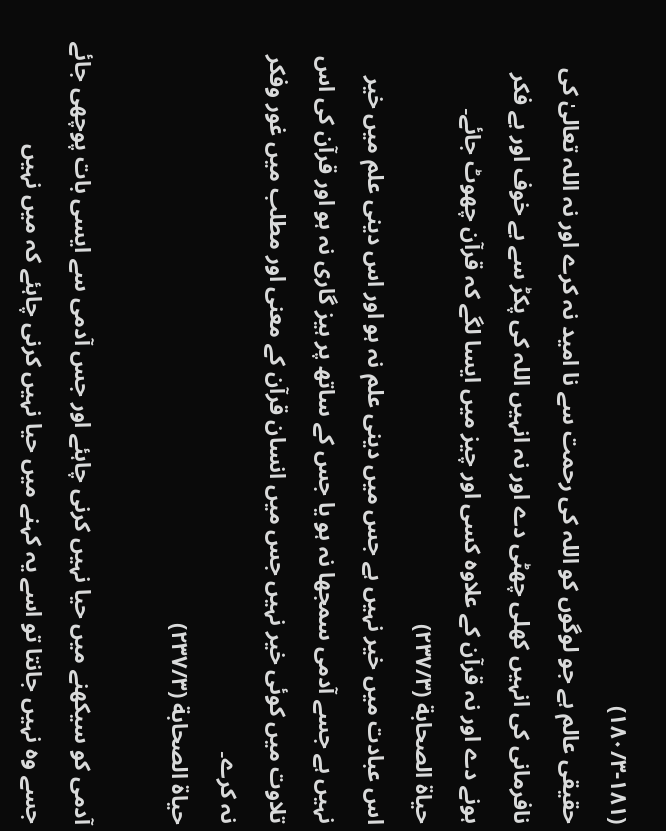(۱۸۰/۳-۱۸۱)
حقیقی عالم ہے جو لوگوں کو اللہ کی رحمت سے نا امید نہ کرے اور نہ اللہ تعالیٰ کی نافرمانی کی انہیں کھلی چھٹی دے اور نہ انہیں اللہ کی پکڑ سے بے خوف اور بے فکر ہونے دے اور نہ قرآن کے علاوہ کسی اور چیز میں ایسا لگے کہ قرآن چھوٹ جائے۔
حياة الصحابة (۲۳۷/۳)
اس عبادت میں خیر نہیں ہے جس میں دینی علم نہ ہو اور اس دینی علم میں خیر نہیں ہے جسے آدمی سمجھا نہ ہو یا جس کے ساتھ پر ہیز گاری نہ ہو اور قرآن کی اس تلاوت میں کوئی خیر نہیں جس میں انسان قرآن کے معنی اور مطلب میں غور وفکر نہ کرے۔
حياة الصحابة (٢٣٧/٣)

آدمی کو سیکھنے میں حیا نہیں کرنی چاہئے اور جس آدمی سے ایسی بات پوچھی جائے جسے وہ نہیں جانتا تو اسے یہ کہنے میں حیا نہیں کرنی چاہئے کہ میں نہیں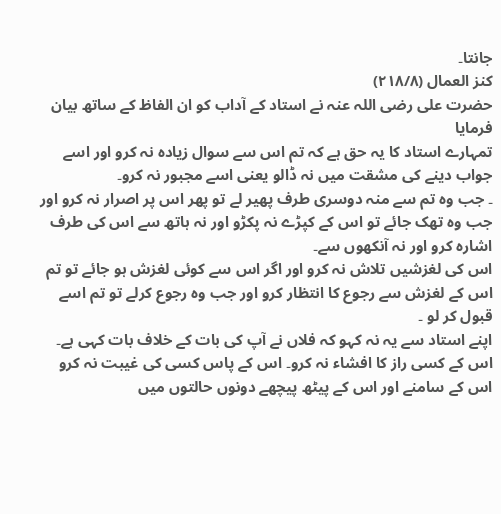جانتا۔
کنز العمال (۲۱۸/۸)
حضرت علی رضی اللہ عنہ نے استاد کے آداب کو ان الفاظ کے ساتھ بیان فرمایا
تمہارے استاد کا یہ حق ہے کہ تم اس سے سوال زیادہ نہ کرو اور اسے جواب دینے کی مشقت میں نہ ڈالو یعنی اسے مجبور نہ کرو۔
۔ جب وہ تم سے منہ دوسری طرف پھیر لے تو پھر اس پر اصرار نہ کرو اور جب وہ تھک جائے تو اس کے کپڑے نہ پکڑو اور نہ ہاتھ سے اس کی طرف اشارہ کرو اور نہ آنکھوں سے۔
اس کی لغزشیں تلاش نہ کرو اور اگر اس سے کوئی لغزش ہو جائے تو تم اس کے لغزش سے رجوع کا انتظار کرو اور جب وہ رجوع کرلے تو تم اسے قبول کر لو ۔
اپنے استاد سے یہ نہ کہو کہ فلاں نے آپ کی بات کے خلاف بات کہی ہے۔
اس کے کسی راز کا افشاء نہ کرو۔ اس کے پاس کسی کی غیبت نہ کرو اس کے سامنے اور اس کے پیٹھ پیچھے دونوں حالتوں میں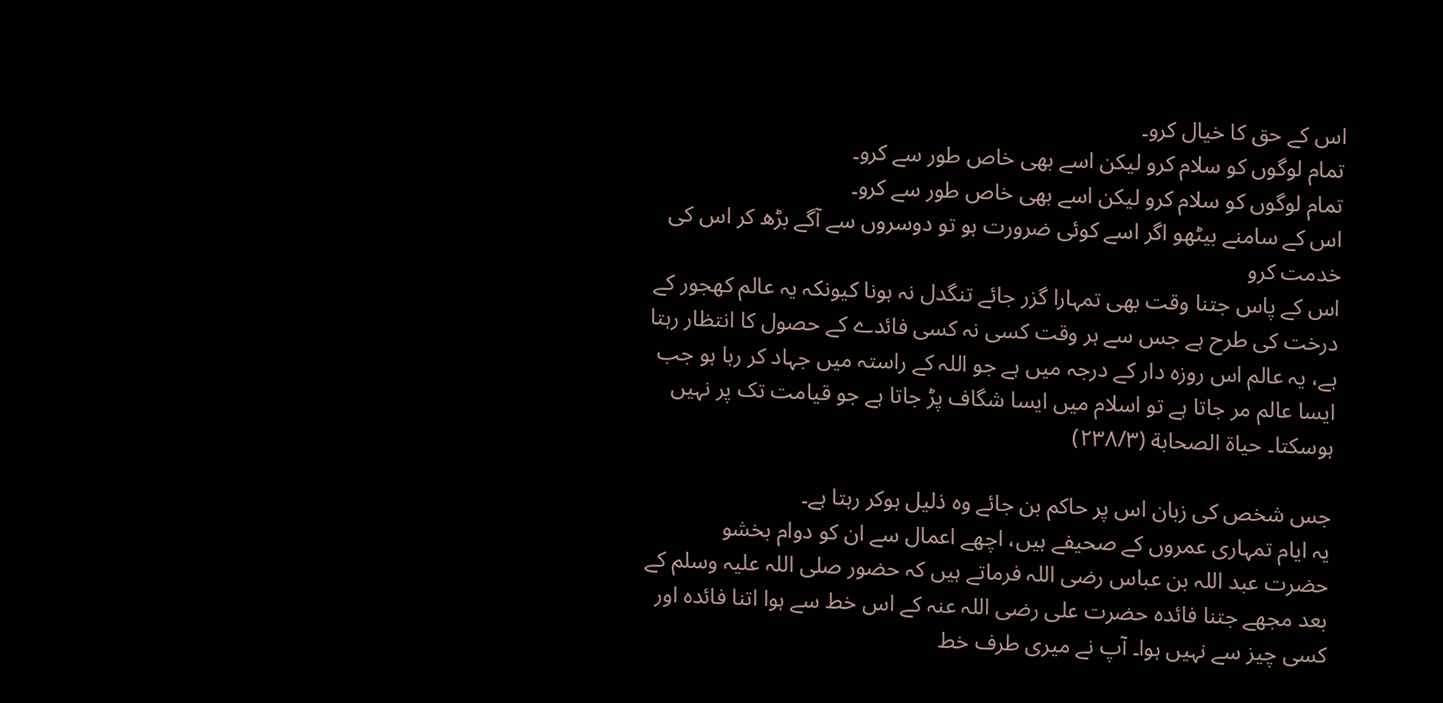اس کے حق کا خیال کرو۔
تمام لوگوں کو سلام کرو لیکن اسے بھی خاص طور سے کرو۔
تمام لوگوں کو سلام کرو لیکن اسے بھی خاص طور سے کرو۔
اس کے سامنے بیٹھو اگر اسے کوئی ضرورت ہو تو دوسروں سے آگے بڑھ کر اس کی خدمت کرو
اس کے پاس جتنا وقت بھی تمہارا گزر جائے تنگدل نہ ہونا کیونکہ یہ عالم کھجور کے درخت کی طرح ہے جس سے ہر وقت کسی نہ کسی فائدے کے حصول کا انتظار رہتا ہے، یہ عالم اس روزہ دار کے درجہ میں ہے جو اللہ کے راستہ میں جہاد کر رہا ہو جب ایسا عالم مر جاتا ہے تو اسلام میں ایسا شگاف پڑ جاتا ہے جو قیامت تک پر نہیں ہوسکتا۔ حياة الصحابة (٢٣٨/٣)

جس شخص کی زبان اس پر حاکم بن جائے وہ ذلیل ہوکر رہتا ہے۔
یہ ایام تمہاری عمروں کے صحیفے ہیں، اچھے اعمال سے ان کو دوام بخشو
حضرت عبد اللہ بن عباس رضی اللہ فرماتے ہیں کہ حضور صلی اللہ علیہ وسلم کے بعد مجھے جتنا فائدہ حضرت علی رضی اللہ عنہ کے اس خط سے ہوا اتنا فائدہ اور کسی چیز سے نہیں ہوا۔ آپ نے میری طرف خط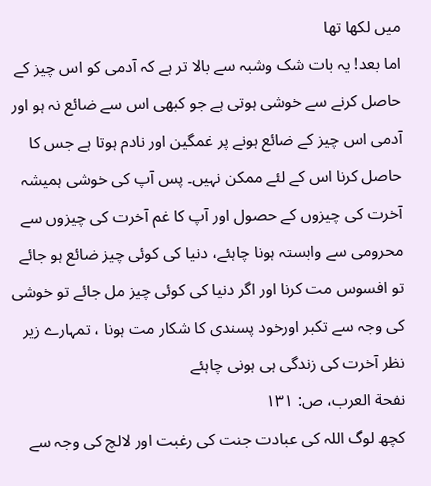میں لکھا تھا
اما بعد! یہ بات شک وشبہ سے بالا تر ہے کہ آدمی کو اس چیز کے حاصل کرنے سے خوشی ہوتی ہے جو کبھی اس سے ضائع نہ ہو اور آدمی اس چیز کے ضائع ہونے پر غمگین اور نادم ہوتا ہے جس کا حاصل کرنا اس کے لئے ممکن نہیں۔ پس آپ کی خوشی ہمیشہ آخرت کی چیزوں کے حصول اور آپ کا غم آخرت کی چیزوں سے محرومی سے وابستہ ہونا چاہئے، دنیا کی کوئی چیز ضائع ہو جائے تو افسوس مت کرنا اور اگر دنیا کی کوئی چیز مل جائے تو خوشی کی وجہ سے تکبر اورخود پسندی کا شکار مت ہونا ، تمہارے زیر نظر آخرت کی زندگی ہی ہونی چاہئے
نفحة العرب، ص: ١٣١
کچھ لوگ اللہ کی عبادت جنت کی رغبت اور لالچ کی وجہ سے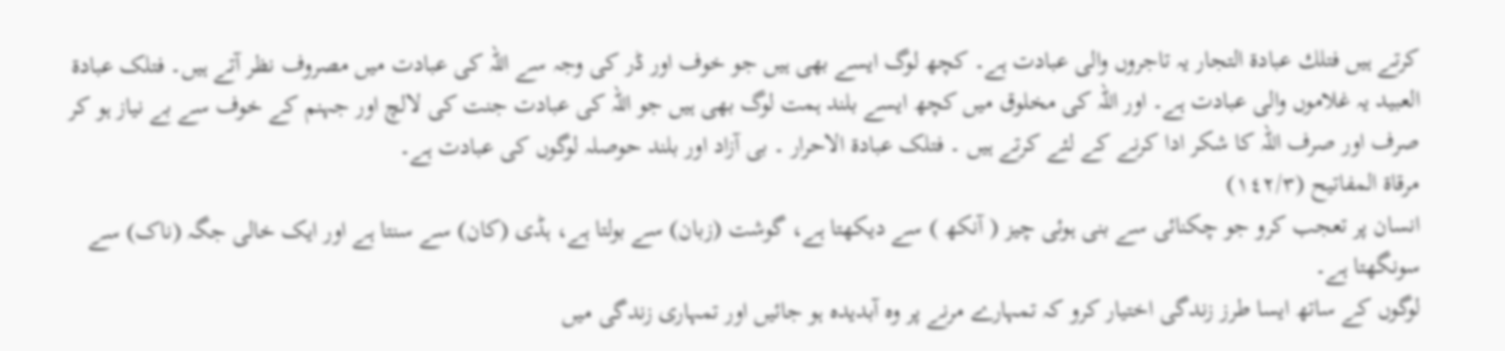کرتے ہیں فتلك عبادة التجار یہ تاجروں والی عبادت ہے۔ کچھ لوگ ایسے بھی ہیں جو خوف اور ڈر کی وجہ سے اللہ کی عبادت میں مصروف نظر آتے ہیں۔ فتلک عبادة العبيد یہ غلاموں والی عبادت ہے۔ اور اللہ کی مخلوق میں کچھ ایسے بلند ہمت لوگ بھی ہیں جو اللہ کی عبادت جنت کی لالچ اور جہنم کے خوف سے بے نیاز ہو کر صرف اور صرف اللہ کا شکر ادا کرنے کے لئے کرتے ہیں ۔ فتلک عبادة الاحرار ۔ بی آزاد اور بلند حوصلہ لوگوں کی عبادت ہے۔
مرقاة المفاتيح (١٤٢/٣)
انسان پر تعجب کرو جو چکنائی سے بنی ہوئی چیز ( آنکھ ) سے دیکھتا ہے، گوشت (زبان) سے بولتا ہے، ہڈی (کان) سے سنتا ہے اور ایک خالی جگہ (ناک) سے سونگھتا ہے۔
لوگوں کے ساتھ ایسا طرز زندگی اختیار کرو کہ تمہارے مرنے پر وہ آبدیدہ ہو جائیں اور تمہاری زندگی میں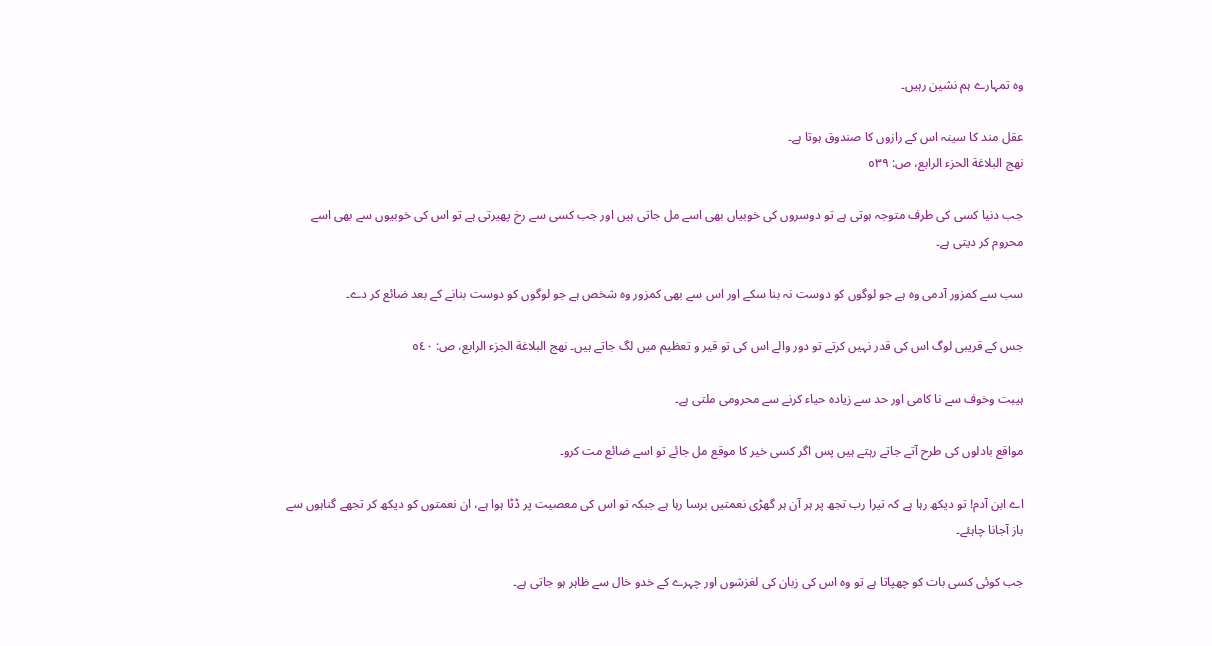وہ تمہارے ہم نشین رہیں۔

عقل مند کا سینہ اس کے رازوں کا صندوق ہوتا ہے۔
نهج البلاغة الحزء الرابع، ص: ٥٣٩

جب دنیا کسی کی طرف متوجہ ہوتی ہے تو دوسروں کی خوبیاں بھی اسے مل جاتی ہیں اور جب کسی سے رخ پھیرتی ہے تو اس کی خوبیوں سے بھی اسے محروم کر دیتی ہے۔

سب سے کمزور آدمی وہ ہے جو لوگوں کو دوست نہ بنا سکے اور اس سے بھی کمزور وہ شخص ہے جو لوگوں کو دوست بنانے کے بعد ضائع کر دے۔

جس کے قریبی لوگ اس کی قدر نہیں کرتے تو دور والے اس کی تو قیر و تعظیم میں لگ جاتے ہیں۔ نهج البلاغة الجزء الرابع، ص: ٥٤٠

ہیبت وخوف سے نا کامی اور حد سے زیادہ حیاء کرنے سے محرومی ملتی ہے۔

مواقع بادلوں کی طرح آتے جاتے رہتے ہیں پس اگر کسی خیر کا موقع مل جائے تو اسے ضائع مت کرو۔

اے ابن آدم! تو دیکھ رہا ہے کہ تیرا رب تجھ پر ہر آن ہر گھڑی نعمتیں برسا رہا ہے جبکہ تو اس کی معصیت پر ڈٹا ہوا ہے، ان نعمتوں کو دیکھ کر تجھے گناہوں سے باز آجانا چاہئے۔

جب کوئی کسی بات کو چھپاتا ہے تو وہ اس کی زبان کی لغزشوں اور چہرے کے خدو خال سے ظاہر ہو جاتی ہے۔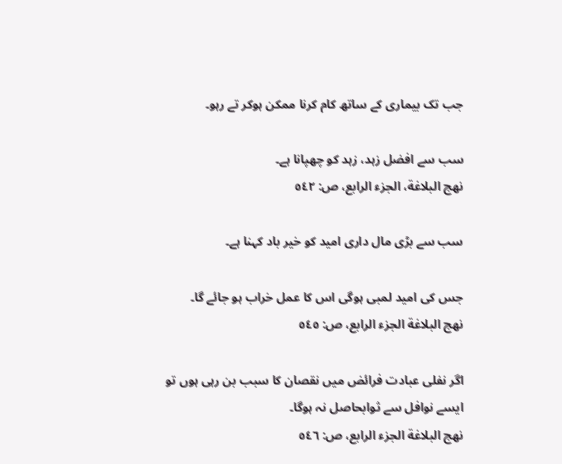جب تک بیماری کے ساتھ کام کرنا ممکن ہوکر تے رہو۔

سب سے افضل زہد، زہد کو چھپانا ہے۔
نهج البلاغة، الجزء الرابع، ص: ٥٤٢

سب سے بڑی مال داری امید کو خیر باد کہنا ہے۔

جس کی امید لمبی ہوگی اس کا عمل خراب ہو جائے گا۔
نهج البلاغة الجزء الرابع، ص: ٥٤٥

اگر نفلی عبادت فرائض میں نقصان کا سبب بن رہی ہوں تو ایسے نوافل سے ثوابحاصل نہ ہوگا۔
نهج البلاغة الجزء الرابع، ص: ٥٤٦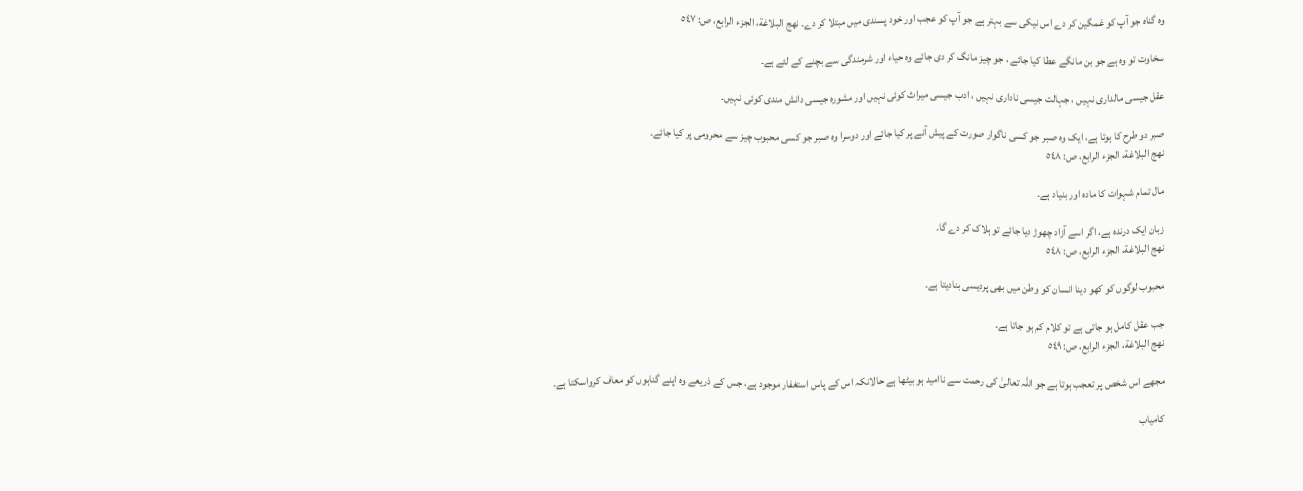وہ گناہ جو آپ کو غمگین کر دے اس نیکی سے بہتر ہے جو آپ کو عجب اور خود پسندی میں مبتلا کر دے۔ نهج البلاغة، الجزء الرابع، ص: ٥٤٧

سخاوت تو وہ ہے جو بن مانگے عطا کیا جائے ، جو چیز مانگ کر دی جائے وہ حیاء اور شرمندگی سے بچنے کے لئے ہے۔

عقل جیسی مالداری نہیں ، جہالت جیسی ناداری نہیں ، ادب جیسی میراث کوئی نہیں اور مشورہ جیسی دانش مندی کوئی نہیں۔

صبر دو طرح کا ہوتا ہے، ایک وہ صبر جو کسی ناگوار صورت کے پیش آنے پر کیا جائے اور دوسرا وہ صبر جو کسی محبوب چیز سے محرومی پر کیا جائے۔
نهج البلاغة، الجزء الرابع، ص: ٥٤٨

مال تمام شہوات کا مادہ اور بنیاد ہے۔

زبان ایک درندہ ہے، اگر اسے آزاد چھوڑ دیا جائے تو ہلاک کر دے گا۔
نهج البلاغة، الجزء الرابع، ص: ٥٤٨

محبوب لوگوں کو کھو دینا انسان کو وطن میں بھی پردیسی بنادیتا ہے۔

جب عقل کامل ہو جاتی ہے تو کلام کم ہو جاتا ہے۔
نهج البلاغة، الجزء الرابع، ص: ٥٤٩

مجھے اس شخص پر تعجب ہوتا ہے جو اللہ تعالیٰ کی رحمت سے ناامید ہو بیٹھا ہے حالانکہ اس کے پاس استغفار موجود ہے، جس کے ذریعے وہ اپنے گناہوں کو معاف کرواسکتا ہے۔

کامیاب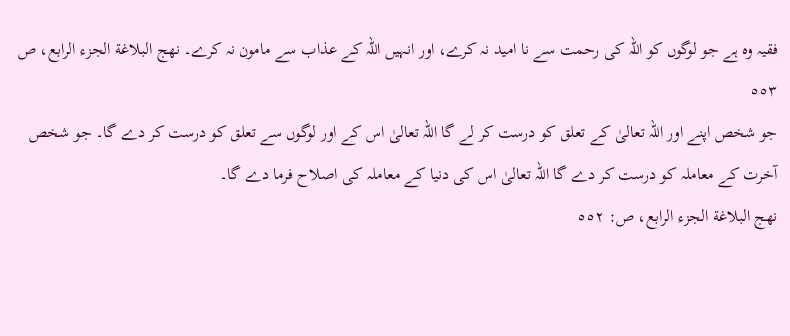فقیہ وہ ہے جو لوگوں کو اللہ کی رحمت سے نا امید نہ کرے، اور انہیں اللہ کے عذاب سے مامون نہ کرے۔ نهج البلاغة الجزء الرابع، ص ٥٥٣
جو شخص اپنے اور اللہ تعالیٰ کے تعلق کو درست کر لے گا اللہ تعالیٰ اس کے اور لوگوں سے تعلق کو درست کر دے گا۔ جو شخص آخرت کے معاملہ کو درست کر دے گا اللہ تعالیٰ اس کی دنیا کے معاملہ کی اصلاح فرما دے گا۔
نهج البلاغة الجزء الرابع، ص: ٥٥٢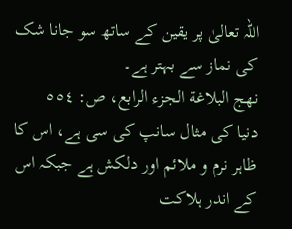اللہ تعالیٰ پر یقین کے ساتھ سو جانا شک کی نماز سے بہتر ہے۔
نهج البلاغة الجزء الرابع، ص: ٥٥٤
دنیا کی مثال سانپ کی سی ہے، اس کا ظاہر نرم و ملائم اور دلکش ہے جبکہ اس کے اندر ہلاکت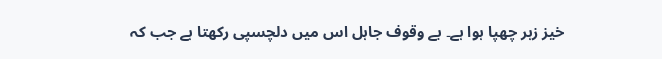خیز زہر چھپا ہوا ہے۔ بے وقوف جاہل اس میں دلچسپی رکھتا ہے جب کہ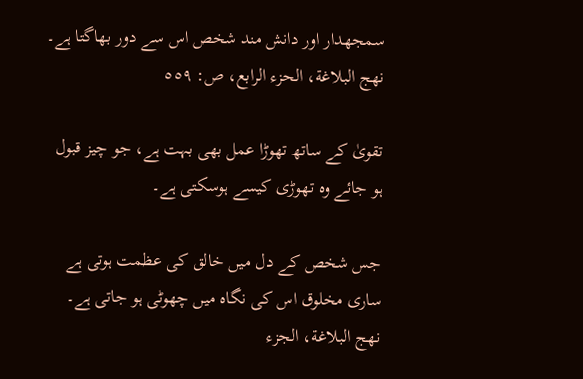سمجھدار اور دانش مند شخص اس سے دور بھاگتا ہے۔
نهج البلاغة، الحزء الرابع، ص: ٥٥٩

تقویٰ کے ساتھ تھوڑا عمل بھی بہت ہے، جو چیز قبول ہو جائے وہ تھوڑی کیسے ہوسکتی ہے۔

جس شخص کے دل میں خالق کی عظمت ہوتی ہے ساری مخلوق اس کی نگاہ میں چھوٹی ہو جاتی ہے۔
نهج البلاغة، الجزء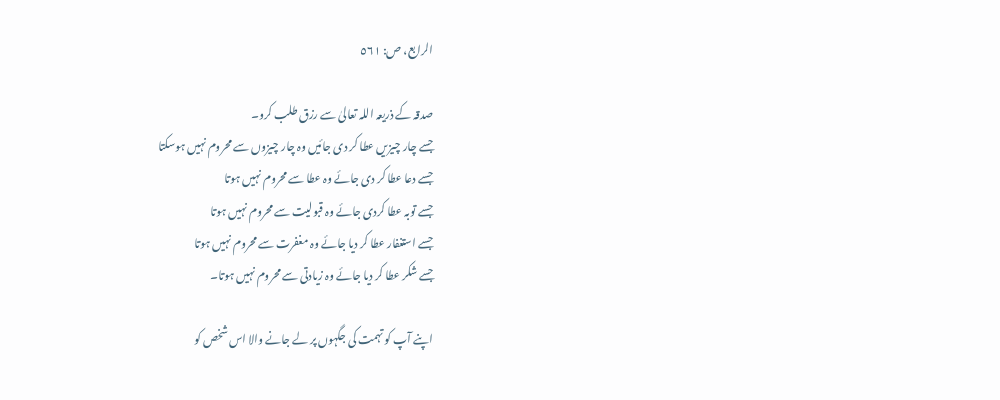الرابع، ص: ٥٦١

صدقہ کے ذریعہ اللہ تعالیٰ سے رزق طلب کرو۔
جسے چار چیزیں عطا کر دی جائیں وہ چار چیزوں سے محروم نہیں ہوسکتا
جسے دعا عطا کر دی جائے وہ عطا سے محروم نہیں ہوتا
جسے توبہ عطا کردی جائے وہ قبولیت سے محروم نہیں ہوتا
جسے استغفار عطا کر دیا جائے وہ مغفرت سے محروم نہیں ہوتا
جسے شکر عطا کر دیا جائے وہ زیادتی سے محروم نہیں ہوتا۔

اپنے آپ کو تہمت کی جگہوں پر لے جانے والا اس شخص کو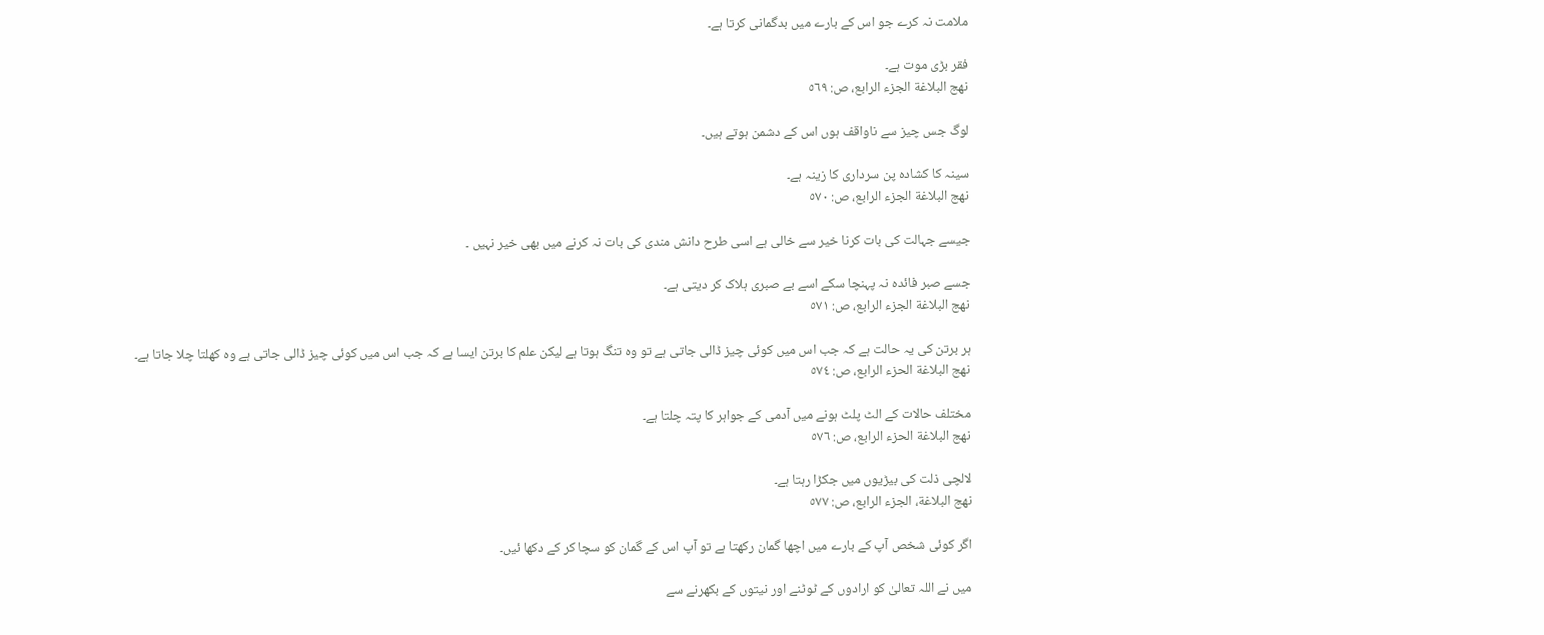ملامت نہ کرے جو اس کے بارے میں بدگمانی کرتا ہے۔

فقر بڑی موت ہے۔
نهج البلاغة الجزء الرابع، ص: ٥٦٩

لوگ جس چیز سے ناواقف ہوں اس کے دشمن ہوتے ہیں۔

سینہ کا کشادہ پن سرداری کا زینہ ہے۔
نهج البلاغة الجزء الرابع، ص: ٥٧٠

جیسے جہالت کی بات کرنا خیر سے خالی ہے اسی طرح دانش مندی کی بات نہ کرنے میں بھی خیر نہیں ۔

جسے صبر فائدہ نہ پہنچا سکے اسے بے صبری ہلاک کر دیتی ہے۔
نهج البلاغة الجزء الرابع، ص: ٥٧١

ہر برتن کی یہ حالت ہے کہ جب اس میں کوئی چیز ڈالی جاتی ہے تو وہ تنگ ہوتا ہے لیکن علم کا برتن ایسا ہے کہ جب اس میں کوئی چیز ڈالی جاتی ہے وہ کھلتا چلا جاتا ہے۔
نهج البلاغة الحزء الرابع، ص: ٥٧٤

مختلف حالات کے الٹ پلٹ ہونے میں آدمی کے جواہر کا پتہ چلتا ہے۔
نهج البلاغة الحزء الرابع، ص: ٥٧٦

لالچی ذلت کی بیڑیوں میں جکڑا رہتا ہے۔
نهج البلاغة، الجزء الرابع، ص: ٥٧٧

اگر کوئی شخص آپ کے بارے میں اچھا گمان رکھتا ہے تو آپ اس کے گمان کو سچا کر کے دکھا ئیں۔

میں نے اللہ تعالیٰ کو ارادوں کے ٹوٹنے اور نیتوں کے بکھرنے سے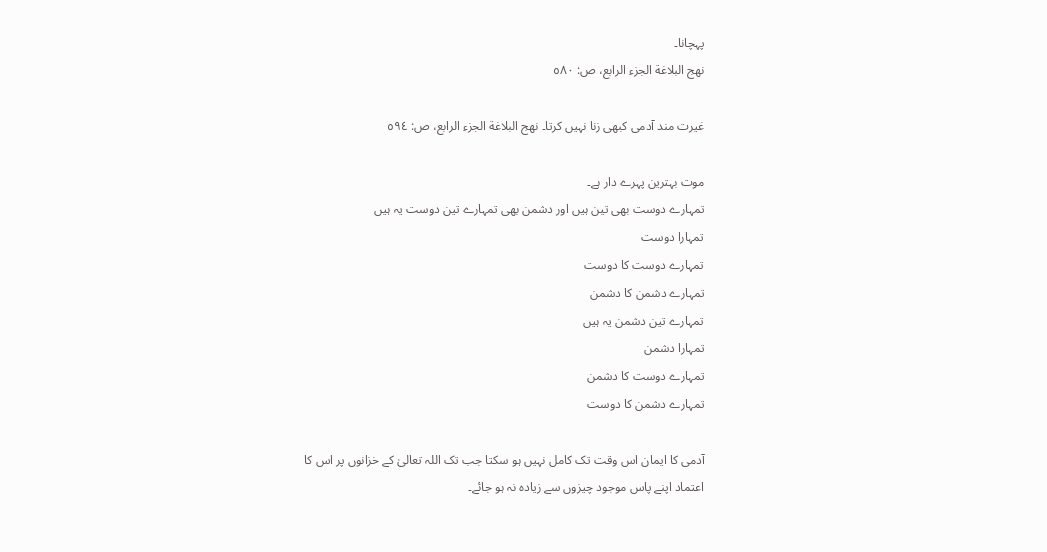پہچانا۔
نهج البلاغة الجزء الرابع، ص: ٥٨٠

غیرت مند آدمی کبھی زنا نہیں کرتا۔ نهج البلاغة الجزء الرابع، ص: ٥٩٤

موت بہترین پہرے دار ہے۔
تمہارے دوست بھی تین ہیں اور دشمن بھی تمہارے تین دوست یہ ہیں
تمہارا دوست
تمہارے دوست کا دوست
تمہارے دشمن کا دشمن
تمہارے تین دشمن یہ ہیں
تمہارا دشمن
تمہارے دوست کا دشمن
تمہارے دشمن کا دوست

آدمی کا ایمان اس وقت تک کامل نہیں ہو سکتا جب تک اللہ تعالیٰ کے خزانوں پر اس کا اعتماد اپنے پاس موجود چیزوں سے زیادہ نہ ہو جائے۔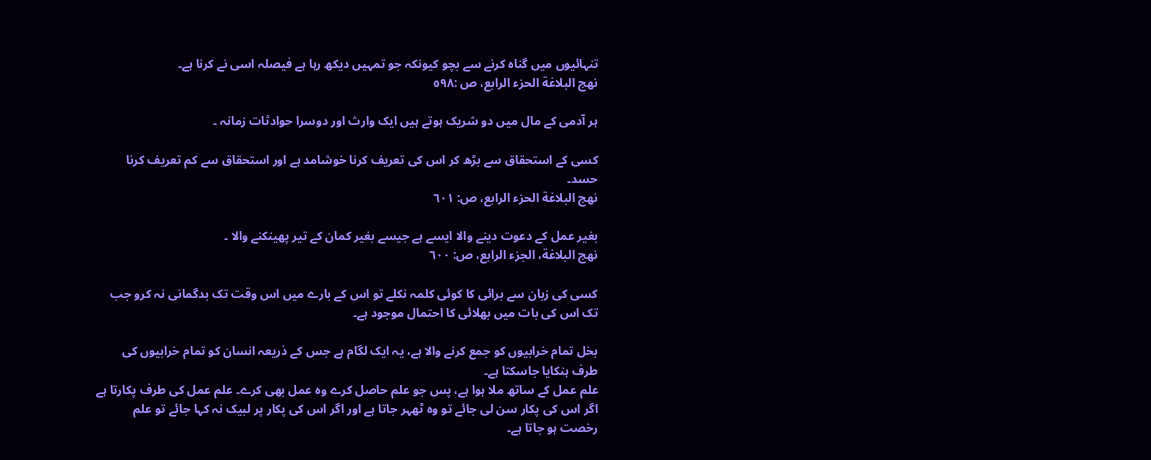تنہائیوں میں گناہ کرنے سے بچو کیونکہ جو تمہیں دیکھ رہا ہے فیصلہ اسی نے کرنا ہے۔
نهج البلاغة الحزء الرابع، ص :٥٩٨

ہر آدمی کے مال میں دو شریک ہوتے ہیں ایک وارث اور دوسرا حوادثات زمانہ ۔

کسی کے استحقاق سے بڑھ کر اس کی تعریف کرنا خوشامد ہے اور استحقاق سے کم تعریف کرنا حسد۔
نهج البلاغة الحزء الرابع، ص: ٦٠١

بغیر عمل کے دعوت دینے والا ایسے ہے جیسے بغیر کمان کے تیر پھینکنے والا ۔
نهج البلاغة، الجزء الرابع، ص: ٦٠٠

کسی کی زبان سے برائی کا کوئی کلمہ نکلے تو اس کے بارے میں اس وقت تک بدگمانی نہ کرو جب تک اس کی بات میں بھلائی کا احتمال موجود ہے۔

بخل تمام خرابیوں کو جمع کرنے والا ہے، یہ ایک لگام ہے جس کے ذریعہ انسان کو تمام خرابیوں کی طرف ہنکایا جاسکتا ہے۔
علم عمل کے ساتھ ملا ہوا ہے، پس جو علم حاصل کرے وہ عمل بھی کرے۔ علم عمل کی طرف پکارتا ہے اگر اس کی پکار سن لی جائے تو وہ ٹھہر جاتا ہے اور اگر اس کی پکار پر لبیک نہ کہا جائے تو علم رخصت ہو جاتا ہے۔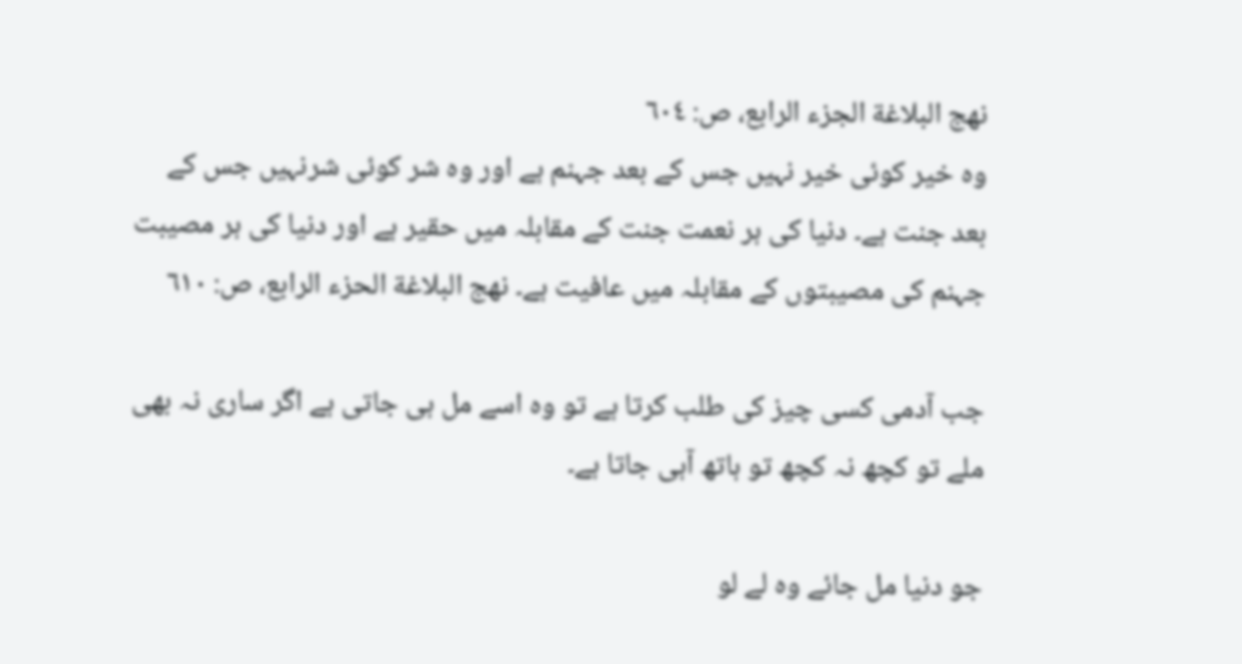نهج البلاغة الجزء الرابع، ص: ٦٠٤
وہ خیر کوئی خیر نہیں جس کے بعد جہنم ہے اور وہ شر کوئی شرنہیں جس کے بعد جنت ہے۔ دنیا کی ہر نعمت جنت کے مقابلہ میں حقیر ہے اور دنیا کی ہر مصیبت جہنم کی مصیبتوں کے مقابلہ میں عافیت ہے۔ نهج البلاغة الحزء الرابع، ص: ٦١٠

جب آدمی کسی چیز کی طلب کرتا ہے تو وہ اسے مل ہی جاتی ہے اگر ساری نہ بھی ملے تو کچھ نہ کچھ تو ہاتھ آہی جاتا ہے۔

جو دنیا مل جائے وہ لے لو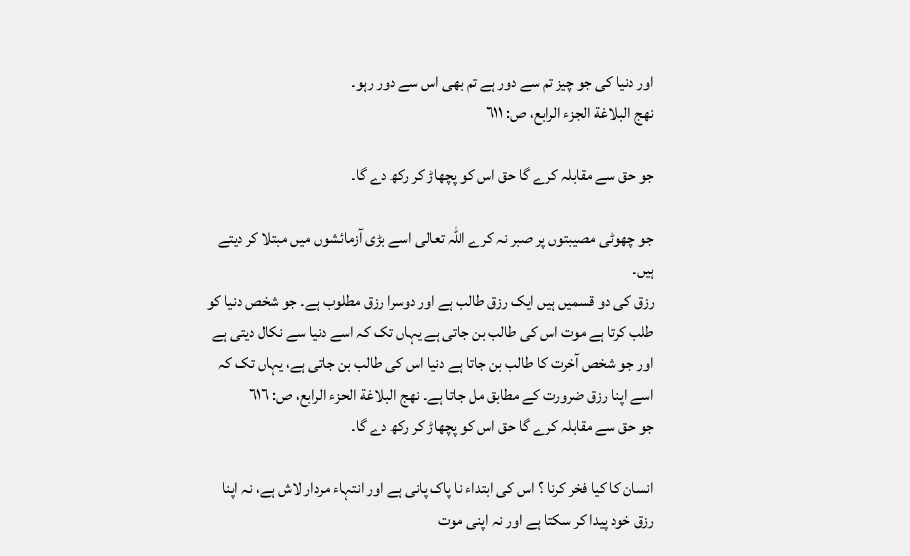اور دنیا کی جو چیز تم سے دور ہے تم بھی اس سے دور رہو۔
نهج البلاغة الجزء الرابع، ص: ٦١١

جو حق سے مقابلہ کرے گا حق اس کو پچھاڑ کر رکھ دے گا۔

جو چھوٹی مصیبتوں پر صبر نہ کرے اللہ تعالی اسے بڑی آزمائشوں میں مبتلا کر دیتے ہیں۔
رزق کی دو قسمیں ہیں ایک رزق طالب ہے اور دوسرا رزق مطلوب ہے۔ جو شخص دنیا کو طلب کرتا ہے موت اس کی طالب بن جاتی ہے یہاں تک کہ اسے دنیا سے نکال دیتی ہے اور جو شخص آخرت کا طالب بن جاتا ہے دنیا اس کی طالب بن جاتی ہے، یہاں تک کہ اسے اپنا رزق ضرورت کے مطابق مل جاتا ہے۔ نهج البلاغة الحزء الرابع، ص: ٦١٦
جو حق سے مقابلہ کرے گا حق اس کو پچھاڑ کر رکھ دے گا۔

انسان کا کیا فخر کرنا ؟ اس کی ابتداء نا پاک پانی ہے اور انتہاء مردار لاش ہے، نہ اپنا رزق خود پیدا کر سکتا ہے اور نہ اپنی موت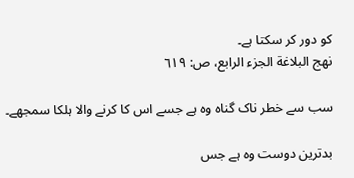کو دور کر سکتا ہے۔
نهج البلاغة الجزء الرابع، ص: ٦١٩

سب سے خطر ناک گناہ وہ ہے جسے اس کا کرنے والا ہلکا سمجھے۔

بدترین دوست وہ ہے جس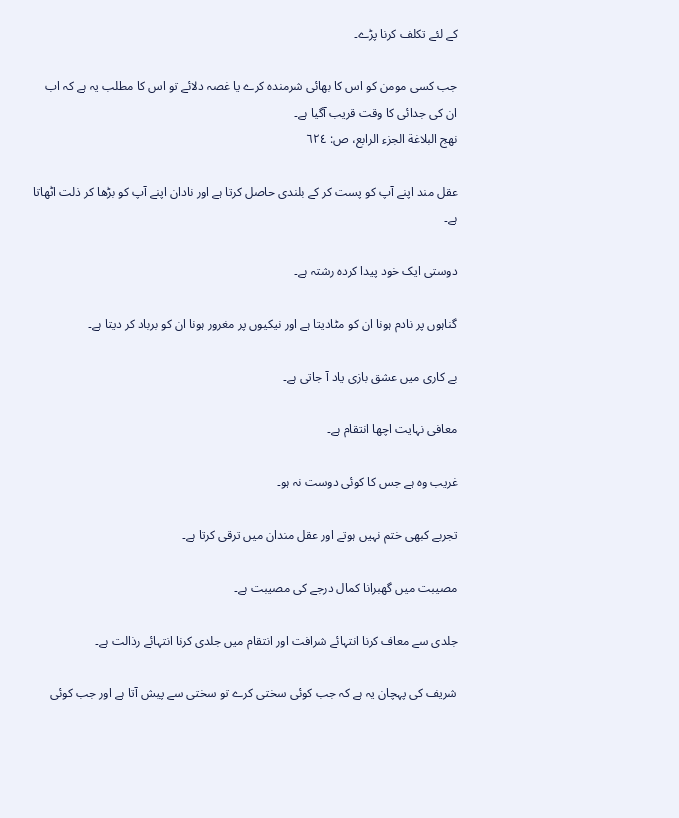کے لئے تکلف کرنا پڑے۔

جب کسی مومن کو اس کا بھائی شرمندہ کرے یا غصہ دلائے تو اس کا مطلب یہ ہے کہ اب ان کی جدائی کا وقت قریب آگیا ہے۔
نهج البلاغة الجزء الرابع، ص: ٦٢٤

عقل مند اپنے آپ کو پست کر کے بلندی حاصل کرتا ہے اور نادان اپنے آپ کو بڑھا کر ذلت اٹھاتا ہے۔

دوستی ایک خود پیدا کردہ رشتہ ہے۔

گناہوں پر نادم ہونا ان کو مٹادیتا ہے اور نیکیوں پر مغرور ہونا ان کو برباد کر دیتا ہے۔

بے کاری میں عشق بازی یاد آ جاتی ہے۔

معافی نہایت اچھا انتقام ہے۔

غریب وہ ہے جس کا کوئی دوست نہ ہو۔

تجربے کبھی ختم نہیں ہوتے اور عقل مندان میں ترقی کرتا ہے۔

مصیبت میں گھبرانا کمال درجے کی مصیبت ہے۔

جلدی سے معاف کرنا انتہائے شرافت اور انتقام میں جلدی کرنا انتہائے رذالت ہے۔

شریف کی پہچان یہ ہے کہ جب کوئی سختی کرے تو سختی سے پیش آتا ہے اور جب کوئی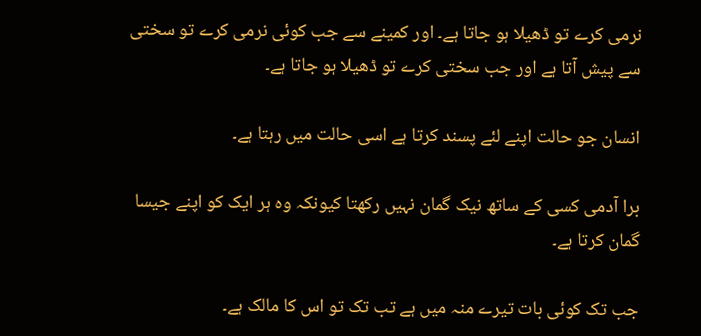نرمی کرے تو ڈھیلا ہو جاتا ہے۔ اور کمینے سے جب کوئی نرمی کرے تو سختی سے پیش آتا ہے اور جب سختی کرے تو ڈھیلا ہو جاتا ہے۔

انسان جو حالت اپنے لئے پسند کرتا ہے اسی حالت میں رہتا ہے۔

برا آدمی کسی کے ساتھ نیک گمان نہیں رکھتا کیونکہ وہ ہر ایک کو اپنے جیسا گمان کرتا ہے۔

جب تک کوئی بات تیرے منہ میں ہے تب تک تو اس کا مالک ہے۔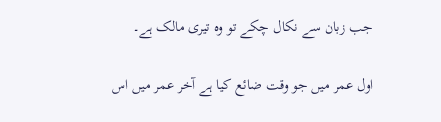جب زبان سے نکال چکے تو وہ تیری مالک ہے۔

اول عمر میں جو وقت ضائع کیا ہے آخر عمر میں اس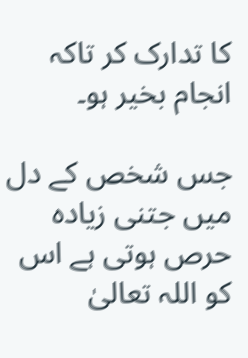کا تدارک کر تاکہ انجام بخیر ہو۔

جس شخص کے دل میں جتنی زیادہ حرص ہوتی ہے اس کو اللہ تعالیٰ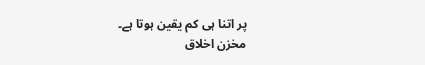پر اتنا ہی کم یقین ہوتا ہے۔
مخزن اخلاق